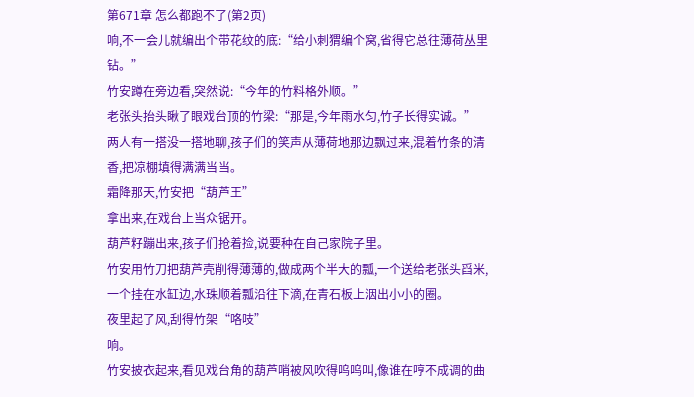第671章 怎么都跑不了(第2页)
响,不一会儿就编出个带花纹的底:“给小刺猬编个窝,省得它总往薄荷丛里钻。”
竹安蹲在旁边看,突然说:“今年的竹料格外顺。”
老张头抬头瞅了眼戏台顶的竹梁:“那是,今年雨水匀,竹子长得实诚。”
两人有一搭没一搭地聊,孩子们的笑声从薄荷地那边飘过来,混着竹条的清香,把凉棚填得满满当当。
霜降那天,竹安把“葫芦王”
拿出来,在戏台上当众锯开。
葫芦籽蹦出来,孩子们抢着捡,说要种在自己家院子里。
竹安用竹刀把葫芦壳削得薄薄的,做成两个半大的瓢,一个送给老张头舀米,一个挂在水缸边,水珠顺着瓢沿往下滴,在青石板上洇出小小的圈。
夜里起了风,刮得竹架“咯吱”
响。
竹安披衣起来,看见戏台角的葫芦哨被风吹得呜呜叫,像谁在哼不成调的曲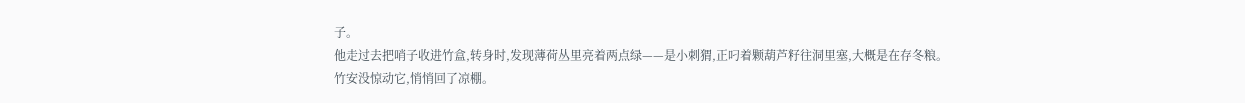子。
他走过去把哨子收进竹盒,转身时,发现薄荷丛里亮着两点绿——是小刺猬,正叼着颗葫芦籽往洞里塞,大概是在存冬粮。
竹安没惊动它,悄悄回了凉棚。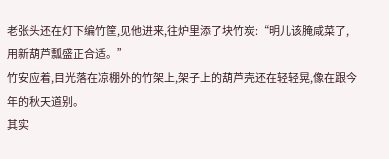老张头还在灯下编竹筐,见他进来,往炉里添了块竹炭:“明儿该腌咸菜了,用新葫芦瓢盛正合适。”
竹安应着,目光落在凉棚外的竹架上,架子上的葫芦壳还在轻轻晃,像在跟今年的秋天道别。
其实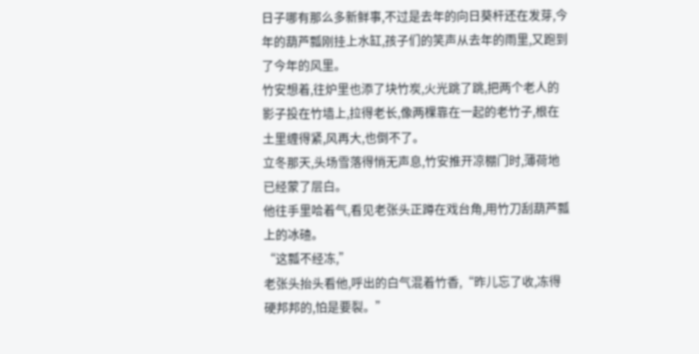日子哪有那么多新鲜事,不过是去年的向日葵杆还在发芽,今年的葫芦瓢刚挂上水缸,孩子们的笑声从去年的雨里,又跑到了今年的风里。
竹安想着,往炉里也添了块竹炭,火光跳了跳,把两个老人的影子投在竹墙上,拉得老长,像两棵靠在一起的老竹子,根在土里缠得紧,风再大,也倒不了。
立冬那天,头场雪落得悄无声息,竹安推开凉棚门时,薄荷地已经蒙了层白。
他往手里哈着气,看见老张头正蹲在戏台角,用竹刀刮葫芦瓢上的冰碴。
“这瓢不经冻,”
老张头抬头看他,呼出的白气混着竹香,“昨儿忘了收,冻得硬邦邦的,怕是要裂。”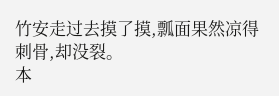竹安走过去摸了摸,瓢面果然凉得刺骨,却没裂。
本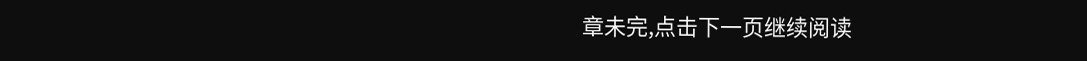章未完,点击下一页继续阅读